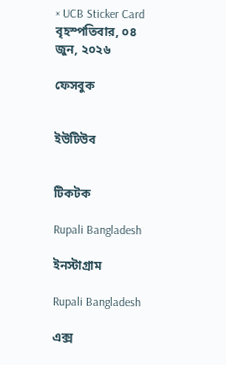× UCB Sticker Card
বৃহস্পতিবার, ০৪ জুন, ২০২৬

ফেসবুক


ইউটিউব


টিকটক

Rupali Bangladesh

ইনস্টাগ্রাম

Rupali Bangladesh

এক্স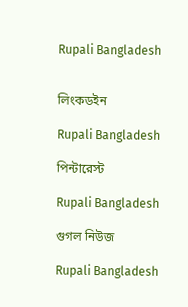Rupali Bangladesh


লিংকডইন

Rupali Bangladesh

পিন্টারেস্ট

Rupali Bangladesh

গুগল নিউজ

Rupali Bangladesh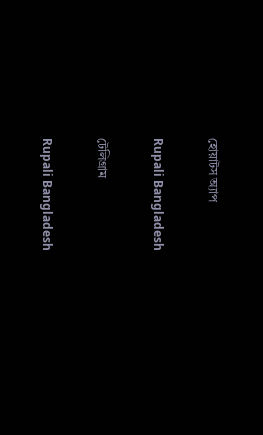হোয়াটস অ্যাপ

Rupali Bangladesh

টেলিগ্রাম

Rupali Bangladesh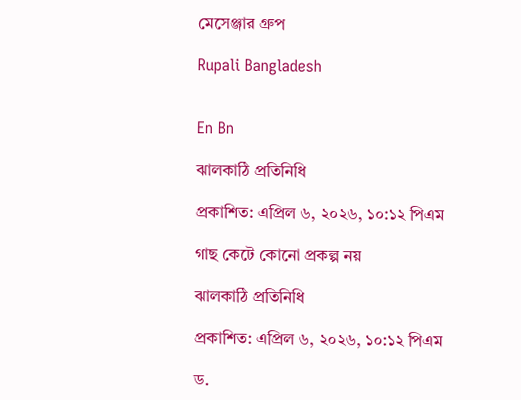মেসেঞ্জার গ্রুপ

Rupali Bangladesh


En Bn

ঝালকাঠি প্রতিনিধি

প্রকাশিত: এপ্রিল ৬, ২০২৬, ১০:১২ পিএম

গাছ কেটে কোনো প্রকল্প নয়

ঝালকাঠি প্রতিনিধি

প্রকাশিত: এপ্রিল ৬, ২০২৬, ১০:১২ পিএম

ড.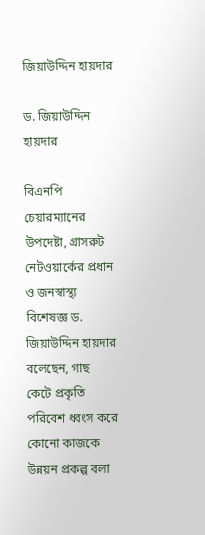জিয়াউদ্দিন হায়দার

ড. জিয়াউদ্দিন হায়দার

বিএনপি চেয়ারম্যানের উপদেষ্টা, গ্রাসরুট নেটওয়ার্কের প্রধান ও জনস্বাস্থ্য বিশেষজ্ঞ ড. জিয়াউদ্দিন হায়দার বলেছেন, গাছ কেটে প্রকৃতি পরিবেশ ধ্বংস করে কোনো কাজকে উন্নয়ন প্রকল্প বলা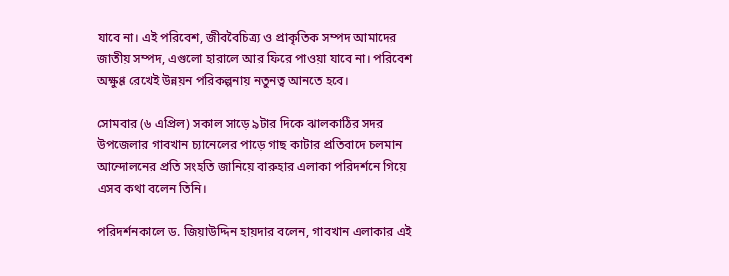যাবে না। এই পরিবেশ, জীববৈচিত্র্য ও প্রাকৃতিক সম্পদ আমাদের জাতীয় সম্পদ, এগুলো হারালে আর ফিরে পাওয়া যাবে না। পরিবেশ অক্ষুণ্ণ রেখেই উন্নয়ন পরিকল্পনায় নতুনত্ব আনতে হবে।

সোমবার (৬ এপ্রিল) সকাল সাড়ে ৯টার দিকে ঝালকাঠির সদর উপজেলার গাবখান চ্যানেলের পাড়ে গাছ কাটার প্রতিবাদে চলমান আন্দোলনের প্রতি সংহতি জানিয়ে বারুহার এলাকা পরিদর্শনে গিয়ে এসব কথা বলেন তিনি।

পরিদর্শনকালে ড. জিয়াউদ্দিন হায়দার বলেন, গাবখান এলাকার এই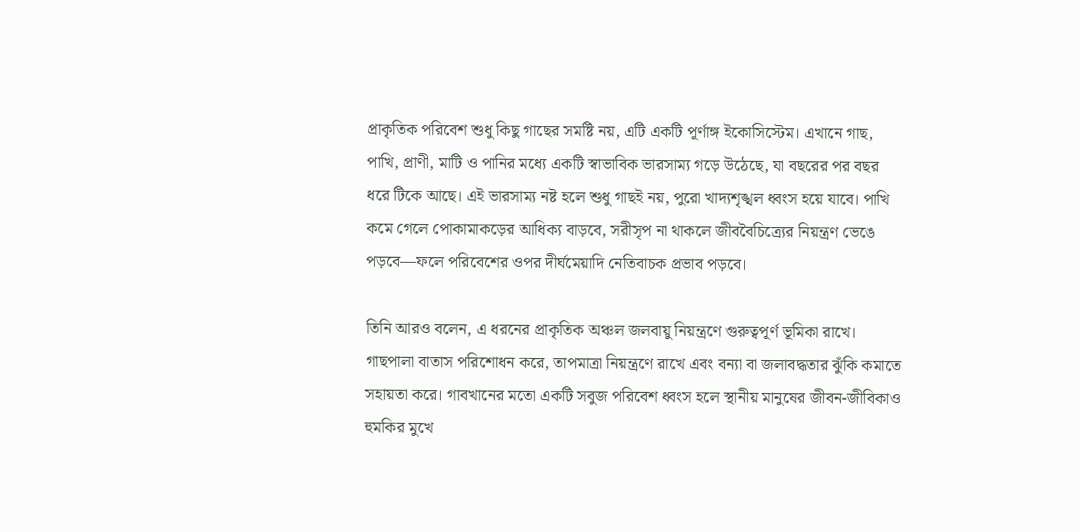প্রাকৃতিক পরিবেশ শুধু কিছু গাছের সমষ্টি নয়, এটি একটি পূর্ণাঙ্গ ইকোসিস্টেম। এখানে গাছ, পাখি, প্রাণী, মাটি ও পানির মধ্যে একটি স্বাভাবিক ভারসাম্য গড়ে উঠেছে, যা বছরের পর বছর ধরে টিকে আছে। এই ভারসাম্য নষ্ট হলে শুধু গাছই নয়, পুরো খাদ্যশৃঙ্খল ধ্বংস হয়ে যাবে। পাখি কমে গেলে পোকামাকড়ের আধিক্য বাড়বে, সরীসৃপ না থাকলে জীববৈচিত্র্যের নিয়ন্ত্রণ ভেঙে পড়বে—ফলে পরিবেশের ওপর দীর্ঘমেয়াদি নেতিবাচক প্রভাব পড়বে।

তিনি আরও বলেন, এ ধরনের প্রাকৃতিক অঞ্চল জলবায়ু নিয়ন্ত্রণে গুরুত্বপূর্ণ ভূমিকা রাখে। গাছপালা বাতাস পরিশোধন করে, তাপমাত্রা নিয়ন্ত্রণে রাখে এবং বন্যা বা জলাবদ্ধতার ঝুঁকি কমাতে সহায়তা করে। গাবখানের মতো একটি সবুজ পরিবেশ ধ্বংস হলে স্থানীয় মানুষের জীবন-জীবিকাও হুমকির মুখে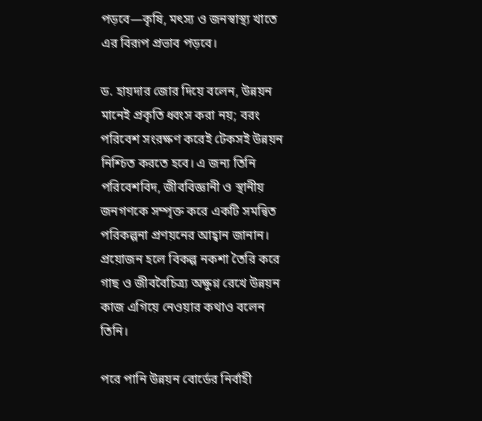পড়বে—কৃষি, মৎস্য ও জনস্বাস্থ্য খাতে এর বিরূপ প্রভাব পড়বে।

ড. হায়দার জোর দিয়ে বলেন, উন্নয়ন মানেই প্রকৃতি ধ্বংস করা নয়; বরং পরিবেশ সংরক্ষণ করেই টেকসই উন্নয়ন নিশ্চিত করতে হবে। এ জন্য তিনি পরিবেশবিদ, জীববিজ্ঞানী ও স্থানীয় জনগণকে সম্পৃক্ত করে একটি সমন্বিত পরিকল্পনা প্রণয়নের আহ্বান জানান। প্রয়োজন হলে বিকল্প নকশা তৈরি করে গাছ ও জীববৈচিত্র্য অক্ষুণ্ন রেখে উন্নয়ন কাজ এগিয়ে নেওয়ার কথাও বলেন তিনি।

পরে পানি উন্নয়ন বোর্ডের নির্বাহী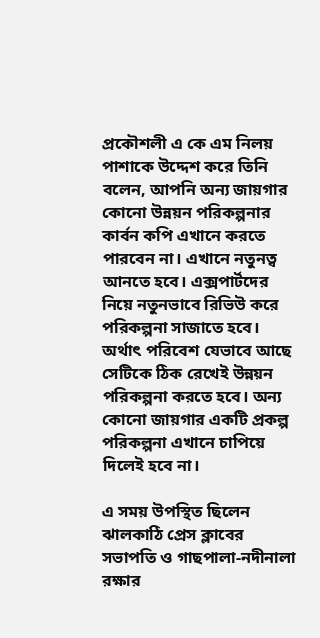প্রকৌশলী এ কে এম নিলয় পাশাকে উদ্দেশ করে তিনি বলেন, আপনি অন্য জায়গার কোনো উন্নয়ন পরিকল্পনার কার্বন কপি এখানে করতে পারবেন না। এখানে নতুনত্ব আনতে হবে। এক্সপার্টদের নিয়ে নতুনভাবে রিভিউ করে পরিকল্পনা সাজাতে হবে। অর্থাৎ পরিবেশ যেভাবে আছে সেটিকে ঠিক রেখেই উন্নয়ন পরিকল্পনা করতে হবে। অন্য কোনো জায়গার একটি প্রকল্প পরিকল্পনা এখানে চাপিয়ে দিলেই হবে না।

এ সময় উপস্থিত ছিলেন ঝালকাঠি প্রেস ক্লাবের সভাপতি ও গাছপালা-নদীনালা রক্ষার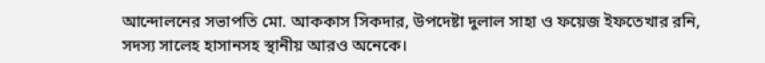আন্দোলনের সভাপতি মো. আককাস সিকদার, উপদেষ্টা দুলাল সাহা ও ফয়েজ ইফতেখার রনি, সদস্য সালেহ হাসানসহ স্থানীয় আরও অনেকে।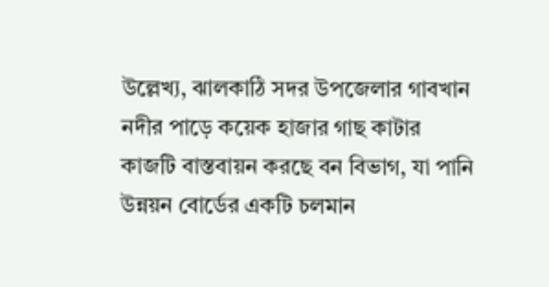উল্লেখ্য, ঝালকাঠি সদর উপজেলার গাবখান নদীর পাড়ে কয়েক হাজার গাছ কাটার কাজটি বাস্তবায়ন করছে বন বিভাগ, যা পানি উন্নয়ন বোর্ডের একটি চলমান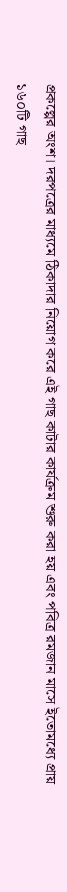প্রকল্পের অংশ। দরপত্রের মাধ্যমে ঠিকাদার নিয়োগ করে এই গাছ কাটার কার্যক্রম শুরু করা হয় এবং পবিত্র রমজান মাসে ইতোমধ্যে প্রায় ১৬০টি গাছ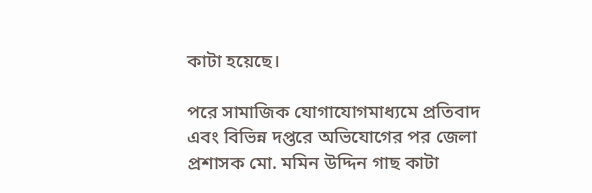কাটা হয়েছে।

পরে সামাজিক যোগাযোগমাধ্যমে প্রতিবাদ এবং বিভিন্ন দপ্তরে অভিযোগের পর জেলা প্রশাসক মো. মমিন উদ্দিন গাছ কাটা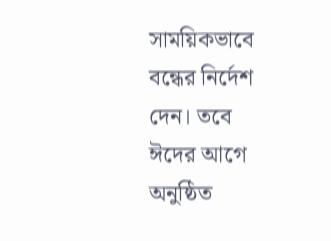সাময়িকভাবে বন্ধের নির্দেশ দেন। তবে ঈদের আগে অনুষ্ঠিত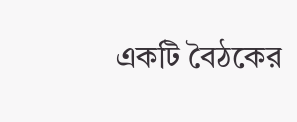একটি বৈঠকের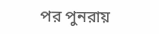পর পুনরায়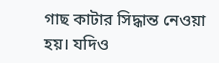গাছ কাটার সিদ্ধান্ত নেওয়া হয়। যদিও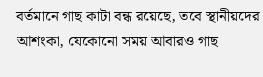বর্তমানে গাছ কাটা বন্ধ রয়েছে, তবে স্থানীয়দের আশংকা, যেকোনো সময় আবারও গাছ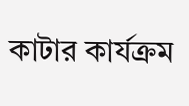কাটার কার্যক্রম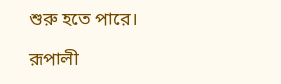শুরু হতে পারে।

রূপালী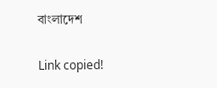বাংলাদেশ

Link copied!